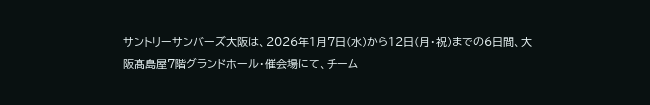サントリーサンバーズ大阪は、2026年1月7日(水)から12日(月・祝)までの6日間、大阪髙島屋7階グランドホール・催会場にて、チーム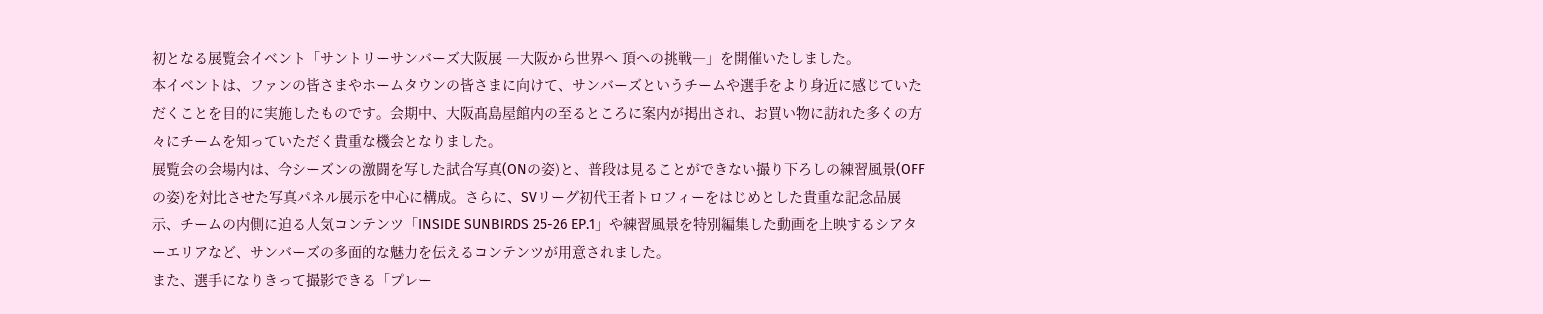初となる展覧会イベント「サントリーサンバーズ大阪展 ―大阪から世界へ 頂への挑戦―」を開催いたしました。
本イベントは、ファンの皆さまやホームタウンの皆さまに向けて、サンバーズというチームや選手をより身近に感じていただくことを目的に実施したものです。会期中、大阪髙島屋館内の至るところに案内が掲出され、お買い物に訪れた多くの方々にチームを知っていただく貴重な機会となりました。
展覧会の会場内は、今シーズンの激闘を写した試合写真(ONの姿)と、普段は見ることができない撮り下ろしの練習風景(OFFの姿)を対比させた写真パネル展示を中心に構成。さらに、SVリーグ初代王者トロフィーをはじめとした貴重な記念品展示、チームの内側に迫る人気コンテンツ「INSIDE SUNBIRDS 25-26 EP.1」や練習風景を特別編集した動画を上映するシアターエリアなど、サンバーズの多面的な魅力を伝えるコンテンツが用意されました。
また、選手になりきって撮影できる「プレー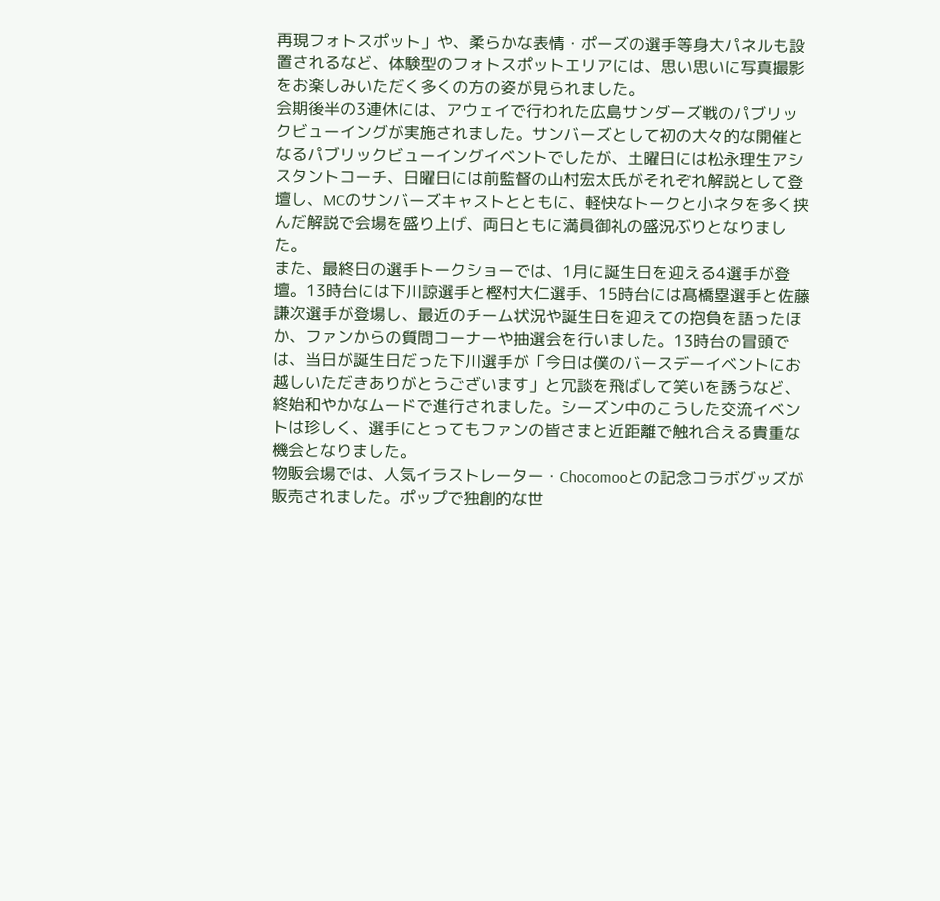再現フォトスポット」や、柔らかな表情・ポーズの選手等身大パネルも設置されるなど、体験型のフォトスポットエリアには、思い思いに写真撮影をお楽しみいただく多くの方の姿が見られました。
会期後半の3連休には、アウェイで行われた広島サンダーズ戦のパブリックビューイングが実施されました。サンバーズとして初の大々的な開催となるパブリックビューイングイベントでしたが、土曜日には松永理生アシスタントコーチ、日曜日には前監督の山村宏太氏がそれぞれ解説として登壇し、MCのサンバーズキャストとともに、軽快なトークと小ネタを多く挟んだ解説で会場を盛り上げ、両日ともに満員御礼の盛況ぶりとなりました。
また、最終日の選手トークショーでは、1月に誕生日を迎える4選手が登壇。13時台には下川諒選手と樫村大仁選手、15時台には髙橋塁選手と佐藤謙次選手が登場し、最近のチーム状況や誕生日を迎えての抱負を語ったほか、ファンからの質問コーナーや抽選会を行いました。13時台の冒頭では、当日が誕生日だった下川選手が「今日は僕のバースデーイベントにお越しいただきありがとうございます」と冗談を飛ばして笑いを誘うなど、終始和やかなムードで進行されました。シーズン中のこうした交流イベントは珍しく、選手にとってもファンの皆さまと近距離で触れ合える貴重な機会となりました。
物販会場では、人気イラストレーター・Chocomooとの記念コラボグッズが販売されました。ポップで独創的な世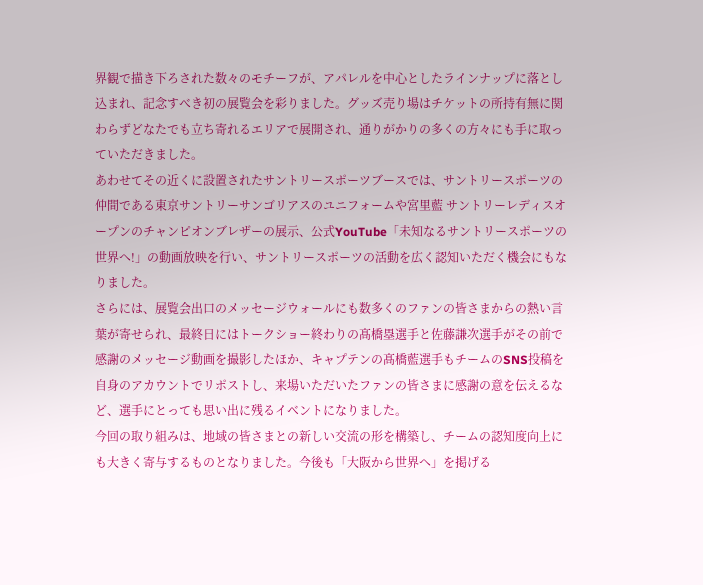界観で描き下ろされた数々のモチーフが、アパレルを中心としたラインナップに落とし込まれ、記念すべき初の展覧会を彩りました。グッズ売り場はチケットの所持有無に関わらずどなたでも立ち寄れるエリアで展開され、通りがかりの多くの方々にも手に取っていただきました。
あわせてその近くに設置されたサントリースポーツブースでは、サントリースポーツの仲間である東京サントリーサンゴリアスのユニフォームや宮里藍 サントリーレディスオープンのチャンピオンブレザーの展示、公式YouTube「未知なるサントリースポーツの世界へ!」の動画放映を行い、サントリースポーツの活動を広く認知いただく機会にもなりました。
さらには、展覧会出口のメッセージウォールにも数多くのファンの皆さまからの熱い言葉が寄せられ、最終日にはトークショー終わりの髙橋塁選手と佐藤謙次選手がその前で感謝のメッセージ動画を撮影したほか、キャプテンの髙橋藍選手もチームのSNS投稿を自身のアカウントでリポストし、来場いただいたファンの皆さまに感謝の意を伝えるなど、選手にとっても思い出に残るイベントになりました。
今回の取り組みは、地域の皆さまとの新しい交流の形を構築し、チームの認知度向上にも大きく寄与するものとなりました。今後も「大阪から世界へ」を掲げる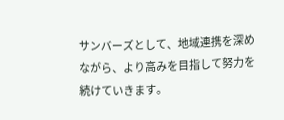サンバーズとして、地域連携を深めながら、より高みを目指して努力を続けていきます。